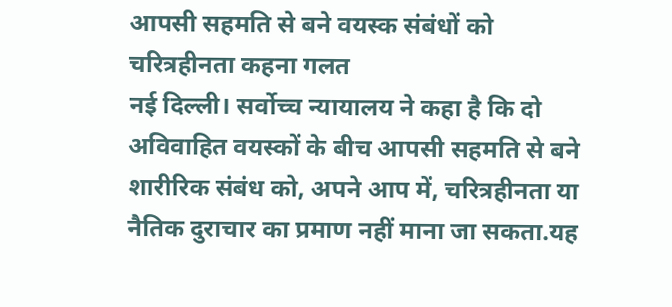आपसी सहमति से बने वयस्क संबंधों को चरित्रहीनता कहना गलत
नई दिल्ली। सर्वोच्च न्यायालय ने कहा है कि दो अविवाहित वयस्कों के बीच आपसी सहमति से बने शारीरिक संबंध को, अपने आप में, चरित्रहीनता या नैतिक दुराचार का प्रमाण नहीं माना जा सकता.यह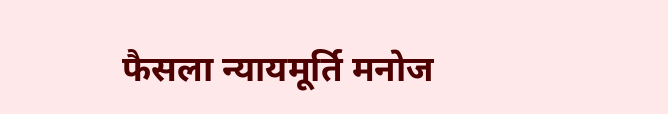फैसला न्यायमूर्ति मनोज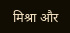मिश्रा और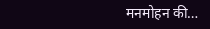मनमोहन की…